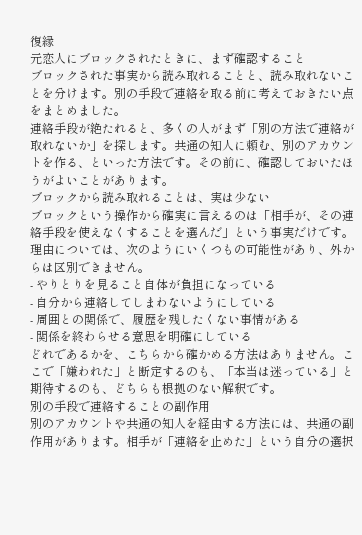復縁
元恋人にブロックされたときに、まず確認すること
ブロックされた事実から読み取れることと、読み取れないことを分けます。別の手段で連絡を取る前に考えておきたい点をまとめました。
連絡手段が絶たれると、多くの人がまず「別の方法で連絡が取れないか」を探します。共通の知人に頼む、別のアカウントを作る、といった方法です。その前に、確認しておいたほうがよいことがあります。
ブロックから読み取れることは、実は少ない
ブロックという操作から確実に言えるのは「相手が、その連絡手段を使えなくすることを選んだ」という事実だけです。理由については、次のようにいくつもの可能性があり、外からは区別できません。
- やりとりを見ること自体が負担になっている
- 自分から連絡してしまわないようにしている
- 周囲との関係で、履歴を残したくない事情がある
- 関係を終わらせる意思を明確にしている
どれであるかを、こちらから確かめる方法はありません。ここで「嫌われた」と断定するのも、「本当は迷っている」と期待するのも、どちらも根拠のない解釈です。
別の手段で連絡することの副作用
別のアカウントや共通の知人を経由する方法には、共通の副作用があります。相手が「連絡を止めた」という自分の選択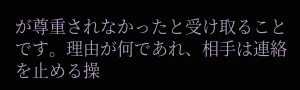が尊重されなかったと受け取ることです。理由が何であれ、相手は連絡を止める操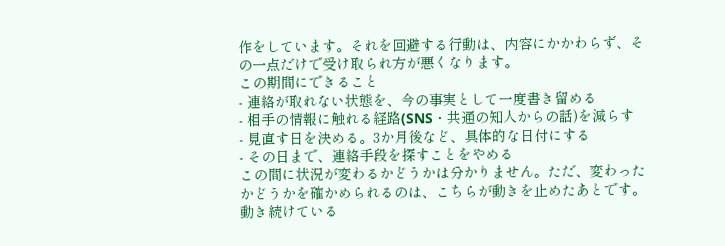作をしています。それを回避する行動は、内容にかかわらず、その一点だけで受け取られ方が悪くなります。
この期間にできること
- 連絡が取れない状態を、今の事実として一度書き留める
- 相手の情報に触れる経路(SNS・共通の知人からの話)を減らす
- 見直す日を決める。3か月後など、具体的な日付にする
- その日まで、連絡手段を探すことをやめる
この間に状況が変わるかどうかは分かりません。ただ、変わったかどうかを確かめられるのは、こちらが動きを止めたあとです。動き続けている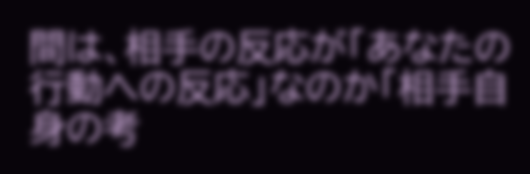間は、相手の反応が「あなたの行動への反応」なのか「相手自身の考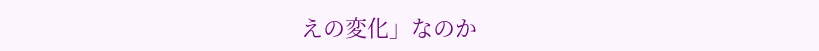えの変化」なのか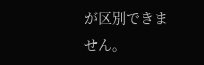が区別できません。